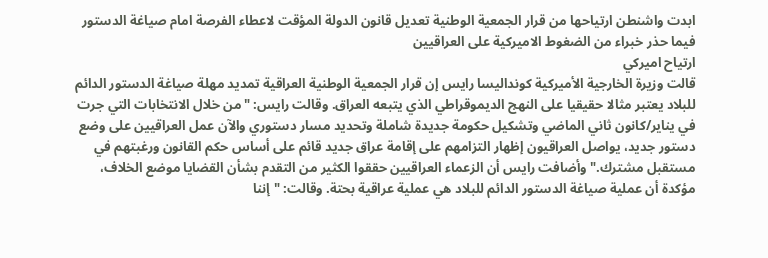ابدت واشنطن ارتياحها من قرار الجمعية الوطنية تعديل قانون الدولة المؤقت لاعطاء الفرصة امام صياغة الدستور فيما حذر خبراء من الضغوط الاميركية على العراقيين
ارتياح اميركي
قالت وزيرة الخارجية الأميركية كونداليسا رايس إن قرار الجمعية الوطنية العراقية تمديد مهلة صياغة الدستور الدائم للبلاد يعتبر مثالا حقيقيا على النهج الديموقراطي الذي يتبعه العراق. وقالت رايس: "من خلال الانتخابات التي جرت في يناير/كانون ثاني الماضي وتشكيل حكومة جديدة شاملة وتحديد مسار دستوري والآن عمل العراقيين على وضع دستور جديد، يواصل العراقيون إظهار التزامهم على إقامة عراق جديد قائم على أساس حكم القانون ورغبتهم في مستقبل مشترك." وأضافت رايس أن الزعماء العراقيين حققوا الكثير من التقدم بشأن القضايا موضع الخلاف، مؤكدة أن عملية صياغة الدستور الدائم للبلاد هي عملية عراقية بحتة. وقالت: "إننا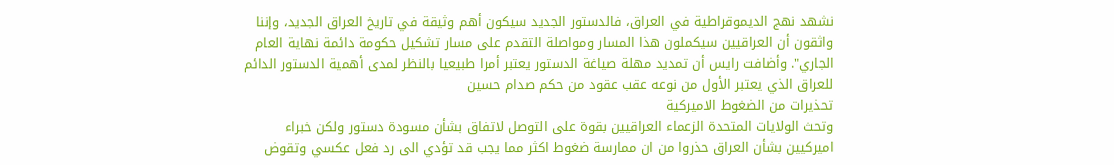نشهد نهج الديموقراطية في العراق، فالدستور الجديد سيكون أهم وثيقة في تاريخ العراق الجديد، وإننا واثقون أن العراقيين سيكملون هذا المسار ومواصلة التقدم على مسار تشكيل حكومة دائمة نهاية العام الجاري". وأضافت رايس أن تمديد مهلة صياغة الدستور يعتبر أمرا طبيعيا بالنظر لمدى أهمية الدستور الدائم للعراق الذي يعتبر الأول من نوعه عقب عقود من حكم صدام حسين
تحذيرات من الضغوط الاميركية
وتحث الولايات المتحدة الزعماء العراقيين بقوة على التوصل لاتفاق بشأن مسودة دستور ولكن خبراء اميركيين بشأن العراق حذروا من ان ممارسة ضغوط اكثر مما يجب قد تؤدي الى رد فعل عكسي وتقوض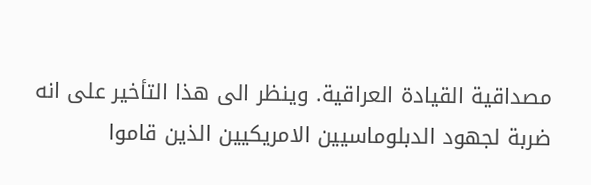مصداقية القيادة العراقية. وينظر الى هذا التأخير على انه ضربة لجهود الدبلوماسيين الامريكيين الذين قاموا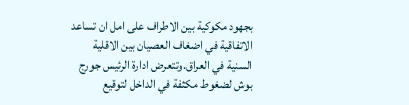بجهود مكوكية بين الاطراف على امل ان تساعد الاتفاقية في اضغاف العصيان بين الاقلية السنية في العراق.وتتعرض ادارة الرئيس جورج بوش لضغوط مكثفة في الداخل لتوقيع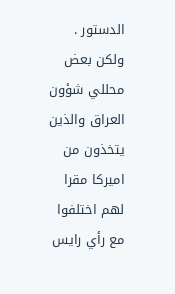الدستور .
ولكن بعض محللي شؤون العراق والذين يتخذون من اميركا مقرا لهم اختلفوا مع رأي رايس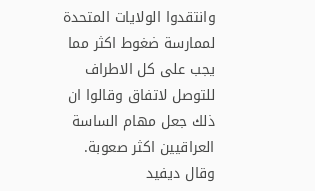وانتقدوا الولايات المتحدة لممارسة ضغوط اكثر مما يجب على كل الاطراف للتوصل لاتفاق وقالوا ان ذلك جعل مهام الساسة العراقيين اكثر صعوبة. وقال ديفيد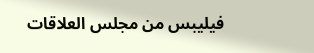فيليبس من مجلس العلاقات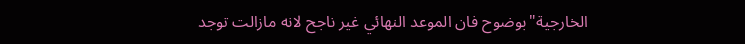الخارجية"بوضوح فان الموعد النهائي غير ناجح لانه مازالت توجد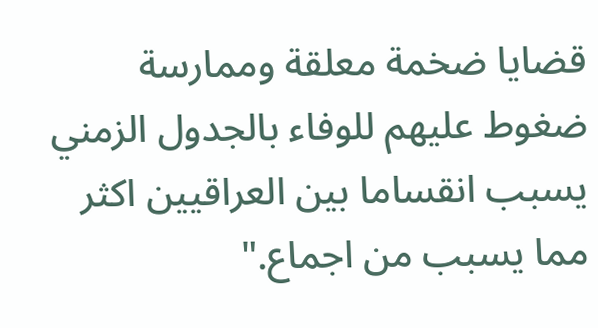قضايا ضخمة معلقة وممارسة ضغوط عليهم للوفاء بالجدول الزمني يسبب انقساما بين العراقيين اكثر مما يسبب من اجماع."